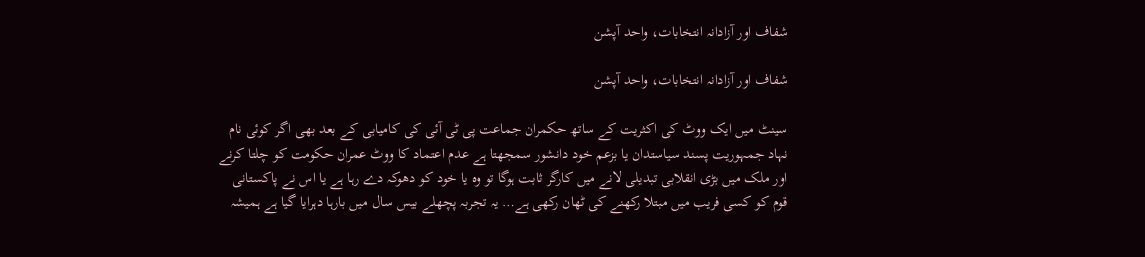شفاف اور آزادانہ انتخابات، واحد آپشن

شفاف اور آزادانہ انتخابات، واحد آپشن

سینٹ میں ایک ووٹ کی اکثریت کے ساتھ حکمران جماعت پی ٹی آئی کی کامیابی کے بعد بھی اگر کوئی نام نہاد جمہوریت پسند سیاستدان یا بزعم خود دانشور سمجھتا ہے عدم اعتماد کا ووٹ عمران حکومت کو چلتا کرنے اور ملک میں بڑی انقلابی تبدیلی لانے میں کارگر ثابت ہوگا تو وہ یا خود کو دھوکہ دے رہا ہے یا اس نے پاکستانی قوم کو کسی فریب میں مبتلا رکھنے کی ٹھان رکھی ہے… یہ تجربہ پچھلے بیس سال میں بارہا دہرایا گیا ہے ہمیشہ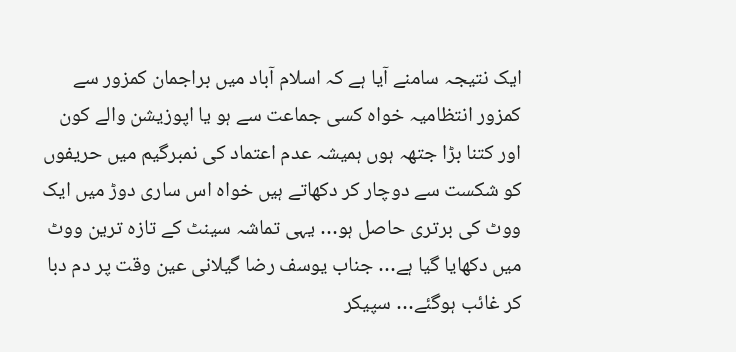ایک نتیجہ سامنے آیا ہے کہ اسلام آباد میں براجمان کمزور سے کمزور انتظامیہ خواہ کسی جماعت سے ہو یا اپوزیشن والے کون اور کتنا بڑا جتھہ ہوں ہمیشہ عدم اعتماد کی نمبرگیم میں حریفوں کو شکست سے دوچار کر دکھاتے ہیں خواہ اس ساری دوڑ میں ایک ووٹ کی برتری حاصل ہو… یہی تماشہ سینٹ کے تازہ ترین ووٹ میں دکھایا گیا ہے… جناب یوسف رضا گیلانی عین وقت پر دم دبا کر غائب ہوگئے… سپیکر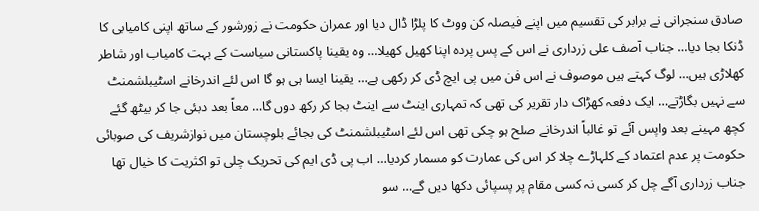صادق سنجرانی نے برابر کی تقسیم میں اپنے فیصلہ کن ووٹ کا پلڑا ڈال دیا اور عمران حکومت نے زورشور کے ساتھ اپنی کامیابی کا ڈنکا بجا دیا… جناب آصف علی زرداری نے اس کے پس پردہ اپنا کھیل کھیلا… وہ یقینا پاکستانی سیاست کے بہت کامیاب اور شاطر کھلاڑی ہیں… لوگ کہتے ہیں موصوف نے اس فن میں پی ایچ ڈی کر رکھی ہے… یقینا ایسا ہی ہو گا اس لئے اندرخانے اسٹیبلشمنٹ سے نہیں بگاڑتے… ایک دفعہ کھڑاک دار تقریر کی تھی کہ تمہاری اینٹ سے اینٹ بجا کر رکھ دوں گا… معاً بعد دبئی جا کر بیٹھ گئے کچھ مہینے بعد واپس آئے تو غالباً اندرخانے صلح ہو چکی تھی اس لئے اسٹیبلشمنٹ کی بجائے بلوچستان میں نوازشریف کی صوبائی حکومت پر عدم اعتماد کے کلہاڑے چلا کر اس کی عمارت کو مسمار کردیا… اب پی ڈی ایم کی تحریک چلی تو اکثریت کا خیال تھا جناب زرداری آگے چل کر کسی نہ کسی مقام پر پسپائی دکھا دیں گے… سو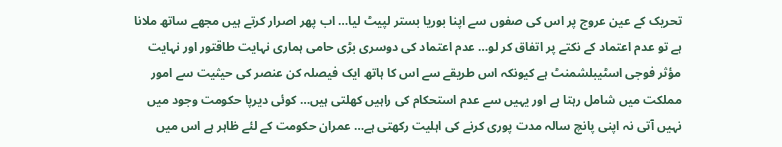تحریک کے عین عروج پر اس کی صفوں سے اپنا بوریا بستر لپیٹ لیا… اب پھر اصرار کرتے ہیں مجھے ساتھ ملانا ہے تو عدم اعتماد کے نکتے پر اتفاق کر لو… عدم اعتماد کی دوسری بڑی حامی ہماری نہایت طاقتور اور نہایت مؤثر فوجی اسٹیبلشمنٹ ہے کیونکہ اس طریقے سے اس کا ہاتھ ایک فیصلہ کن عنصر کی حیثیت سے امور مملکت میں شامل رہتا ہے اور یہیں سے عدم استحکام کی راہیں کھلتی ہیں… کوئی دیرپا حکومت وجود میں نہیں آتی نہ اپنی پانچ سالہ مدت پوری کرنے کی اہلیت رکھتی ہے… عمران حکومت کے لئے ظاہر ہے اس میں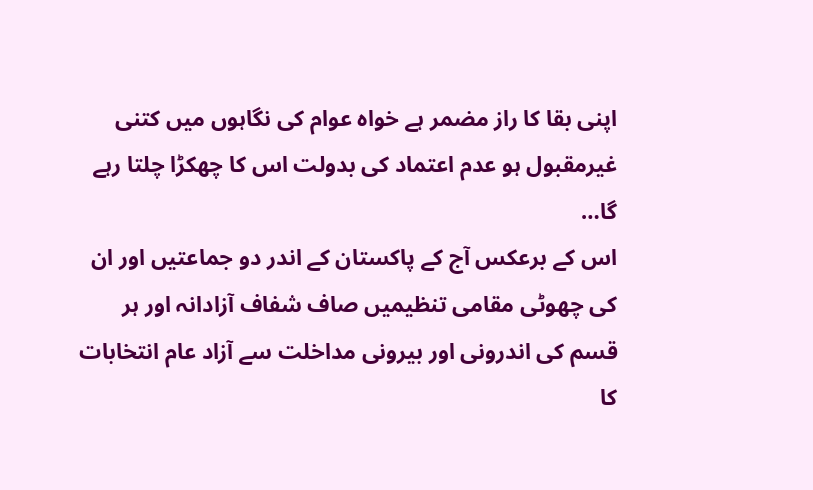اپنی بقا کا راز مضمر ہے خواہ عوام کی نگاہوں میں کتنی غیرمقبول ہو عدم اعتماد کی بدولت اس کا چھکڑا چلتا رہے گا…
اس کے برعکس آج کے پاکستان کے اندر دو جماعتیں اور ان کی چھوٹی مقامی تنظیمیں صاف شفاف آزادانہ اور ہر قسم کی اندرونی اور بیرونی مداخلت سے آزاد عام انتخابات کا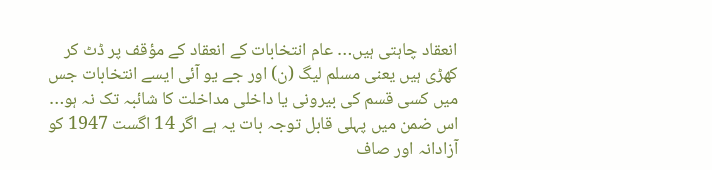انعقاد چاہتی ہیں… عام انتخابات کے انعقاد کے مؤقف پر ڈٹ کر کھڑی ہیں یعنی مسلم لیگ (ن) اور جے یو آئی ایسے انتخابات جس میں کسی قسم کی بیرونی یا داخلی مداخلت کا شائبہ تک نہ ہو… اس ضمن میں پہلی قابل توجہ بات یہ ہے اگر 14 اگست 1947 کو آزادانہ اور صاف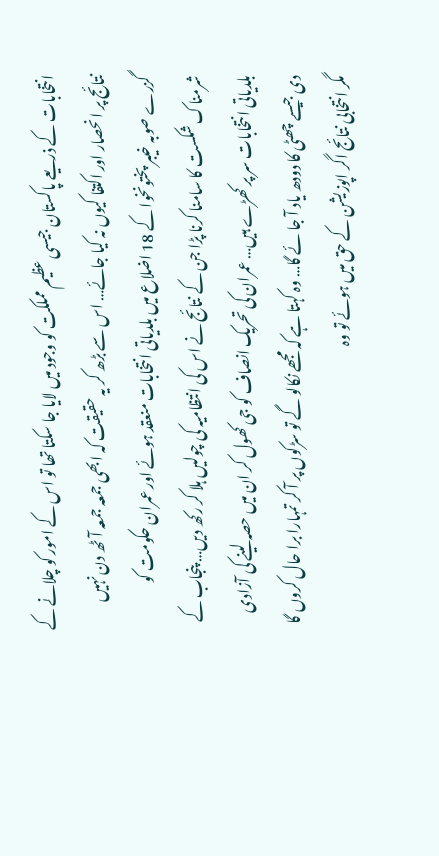انتخابات کے ذریعے پاکستان جیسی عظیم مملکت کو وجود میں لایا جا سکتا تھا تو اس کے امور کو چلانے کے نتائج پر انحصار اور اکتفا کیوں نہ کیا جائے… اس سے بڑھ کر یہ حقیقت کہ ابھی جمعہ جمعہ آٹھ دن نہیں گزرے صوبہ خیبر پختونخوا کے 18 اضلاع میں بلدیاتی انتخابات منعقد ہوئے اور عمران حکومت کو شرمناک شکست کا سامنا کرنا پڑا جن کے نتائج نے اس کی انتظامیہ کی چولیں ہلا کر رکھ دیں… پنجاب کے بلدیاتی انتخابات سر پر کھڑے ہیں… عمران کی تحریک انصاف کو جی کھول کر ان میں حصہ لینے کی آزادی دی جیسے چھٹی کا دودھ یاد آ جا ئے گا… وہ کہتا ہے کہ مجھے نکالو گے تو سڑکوں پر آ کر تمہارا برا حال کروں گا مگر انتخابی نتائج اگر اپوزیشن کے حق میں ہوئے تو وہ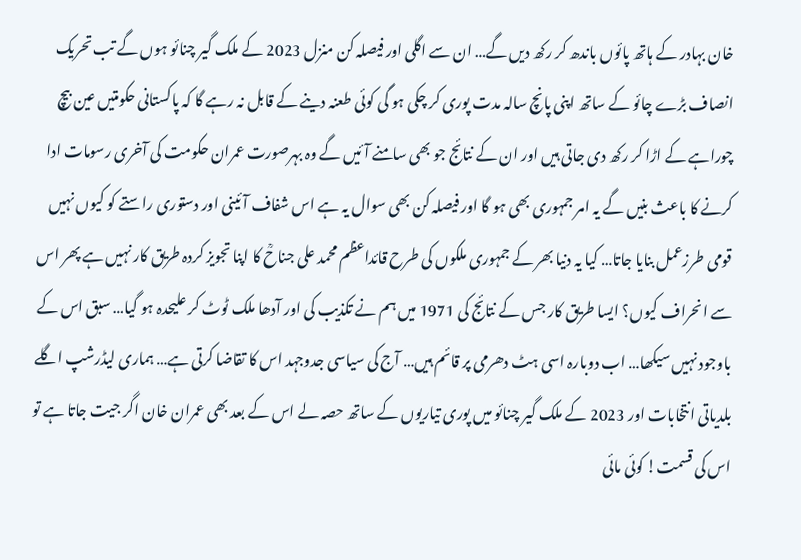خان بہادر کے ہاتھ پائوں باندھ کر رکھ دیں گے… ان سے اگلی اور فیصلہ کن منزل 2023 کے ملک گیر چنائو ہوں گے تب تحریک انصاف بڑے چائو کے ساتھ اپنی پانچ سالہ مدت پوری کر چکی ہو گی کوئی طعنہ دینے کے قابل نہ رہے گا کہ پاکستانی حکومتیں عین بیچ چوراہے کے اڑا کر رکھ دی جاتی ہیں اور ان کے نتائج جو بھی سامنے آئیں گے وہ بہرصورت عمران حکومت کی آخری رسومات ادا کرنے کا باعث بنیں گے یہ امر جمہوری بھی ہو گا اور فیصلہ کن بھی سوال یہ ہے اس شفاف آئینی اور دستوری راستے کو کیوں نہیں قومی طرزعمل بنایا جاتا… کیا یہ دنیا بھر کے جمہوری ملکوں کی طرح قائداعظم محمد علی جناحؒ کا اپنا تجویز کردہ طریق کار نہیں ہے پھر اس سے انحراف کیوں؟ ایسا طریق کار جس کے نتائج کی 1971 میں ہم نے تکذیب کی اور آدھا ملک ٹوٹ کر علیحدہ ہو گیا… سبق اس کے باوجود نہیں سیکھا… اب دوبارہ اسی ہٹ دھرمی پر قائم ہیں… آج کی سیاسی جدوجہد اس کا تقاضا کرتی ہے… ہماری لیڈرشپ اگلے بلدیاتی انتخابات اور 2023 کے ملک گیر چنائو میں پوری تیاریوں کے ساتھ حصہ لے اس کے بعد بھی عمران خان اگر جیت جاتا ہے تو اس کی قسمت! کوئی مائی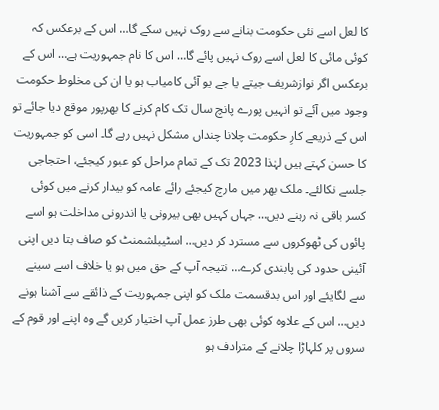کا لعل اسے نئی حکومت بنانے سے روک نہیں سکے گا… اس کے برعکس کہ کوئی مائی کا لعل اسے روک نہیں پائے گا… اس کا نام جمہوریت ہے… اس کے برعکس اگر نوازشریف جیتے یا جے یو آئی کامیاب ہو یا ان کی مخلوط حکومت وجود میں آئے تو انہیں پورے پانچ سال تک کام کرنے کا بھرپور موقع دیا جائے تو اس کے ذریعے کارِ حکومت چلانا چنداں مشکل نہیں رہے گا۔ اسی کو جمہوریت کا حسن کہتے ہیں لہٰذا 2023 تک کے تمام مراحل کو عبور کیجئے، احتجاجی جلسے نکالئے۔ ملک بھر میں مارچ کیجئے رائے عامہ کو بیدار کرنے میں کوئی کسر باقی نہ رہنے دیں… جہاں کہیں بھی بیرونی یا اندرونی مداخلت ہو اسے پائوں کی ٹھوکروں سے مسترد کر دیں… اسٹیبلشمنٹ کو صاف بتا دیں اپنی آئینی حدود کی پابندی کرے… نتیجہ آپ کے حق میں ہو یا خلاف اسے سینے سے لگایئے اور اس بدقسمت ملک کو اپنی جمہوریت کے ذائقے سے آشنا ہونے دیں… اس کے علاوہ کوئی بھی طرز عمل آپ اختیار کریں گے وہ اپنے اور قوم کے سروں پر کلہاڑا چلانے کے مترادف ہو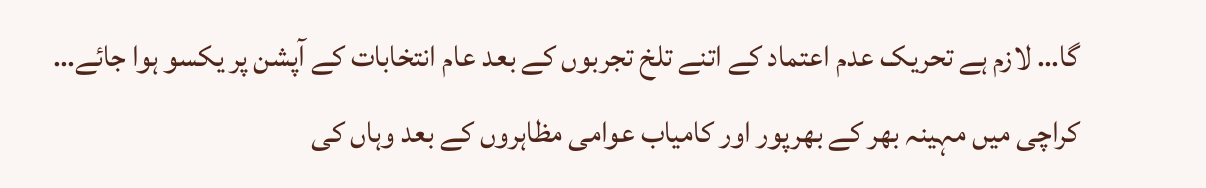گا… لازم ہے تحریک عدم اعتماد کے اتنے تلخ تجربوں کے بعد عام انتخابات کے آپشن پر یکسو ہوا جائے…
کراچی میں مہینہ بھر کے بھرپور اور کامیاب عوامی مظاہروں کے بعد وہاں کی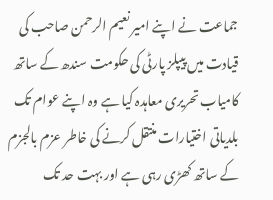جماعت نے اپنے امیر نعیم الرحمن صاحب کی قیادت میں پیپلز پارٹی کی حکومت سندھ کے ساتھ کامیاب تحریری معاہدہ کیا ہے وہ اپنے عوام تک بلدیاتی اختیارات منتقل کرنے کی خاطر عزم بالجزم کے ساتھ کھڑی رہی ہے اور بہت حد تک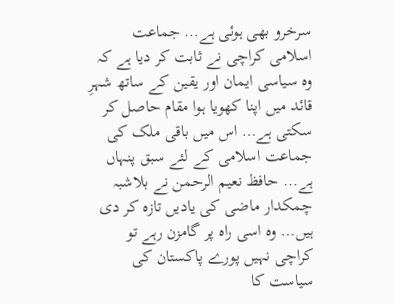سرخرو بھی ہوئی ہے… جماعت اسلامی کراچی نے ثابت کر دیا ہے کہ وہ سیاسی ایمان اور یقین کے ساتھ شہرِ قائد میں اپنا کھویا ہوا مقام حاصل کر سکتی ہے… اس میں باقی ملک کی جماعت اسلامی کے لئے سبق پنہاں ہے… حافظ نعیم الرحمن نے بلاشبہ چمکدار ماضی کی یادیں تازہ کر دی ہیں… وہ اسی راہ پر گامزن رہے تو کراچی نہیں پورے پاکستان کی سیاست کا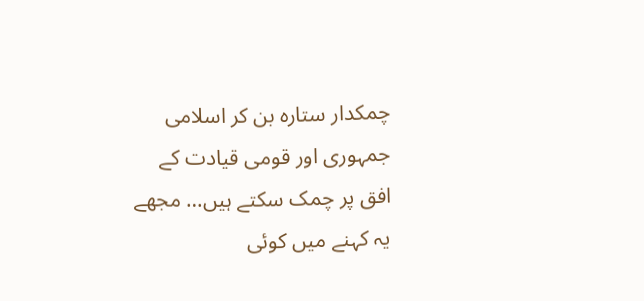چمکدار ستارہ بن کر اسلامی جمہوری اور قومی قیادت کے افق پر چمک سکتے ہیں… مجھے یہ کہنے میں کوئی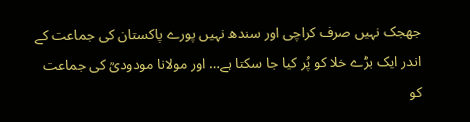جھجک نہیں صرف کراچی اور سندھ نہیں پورے پاکستان کی جماعت کے اندر ایک بڑے خلا کو پُر کیا جا سکتا ہے… اور مولانا مودودیؒ کی جماعت کو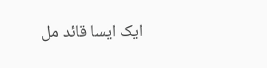ایک ایسا قائد مل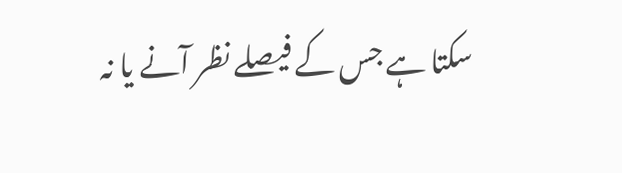سکتا ہے جس کے فیصلے نظر آنے یا نہ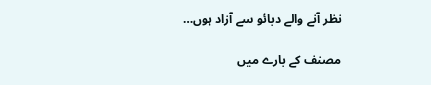نظر آنے والے دبائو سے آزاد ہوں…

مصنف کے بارے میں